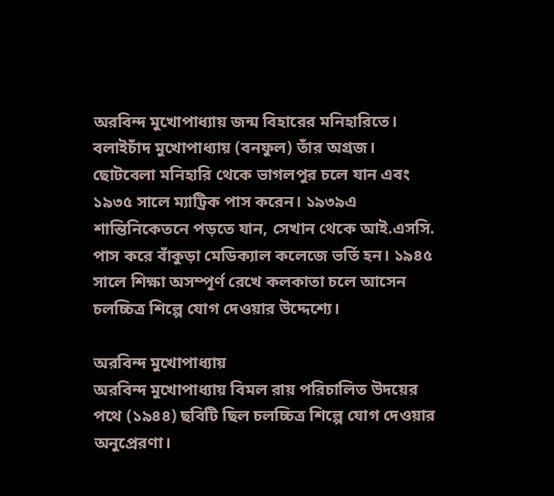অরবিন্দ মুখোপাধ্যায় জন্ম বিহারের মনিহারিতে। বলাইচাঁদ মুখোপাধ্যায় (বনফুল) তাঁর অগ্রজ। ছোটবেলা মনিহারি থেকে ভাগলপুর চলে যান এবং ১৯৩৫ সালে ম্যাট্রিক পাস করেন। ১৯৩৯এ শান্তিনিকেতনে পড়তে যান, সেখান থেকে আই.এসসি. পাস করে বাঁকুড়া মেডিক্যাল কলেজে ভর্তি হন। ১৯৪৫ সালে শিক্ষা অসম্পূর্ণ রেখে কলকাতা চলে আসেন চলচ্চিত্র শিল্পে যোগ দেওয়ার উদ্দেশ্যে।

অরবিন্দ মুখোপাধ্যায়
অরবিন্দ মুখোপাধ্যায় বিমল রায় পরিচালিত উদয়ের পথে (১৯৪৪) ছবিটি ছিল চলচ্চিত্র শিল্পে যোগ দেওয়ার অনুপ্রেরণা।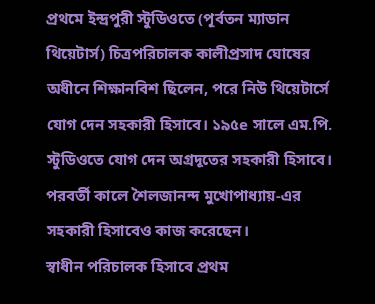প্রথমে ইন্দ্রপুরী স্টুডিওতে (পূর্বতন ম্যাডান থিয়েটার্স) চিত্রপরিচালক কালীপ্রসাদ ঘোষের অধীনে শিক্ষানবিশ ছিলেন, পরে নিউ থিয়েটার্সে যোগ দেন সহকারী হিসাবে। ১৯৫e সালে এম.পি. স্টুডিওতে যোগ দেন অগ্রদূতের সহকারী হিসাবে। পরবর্তী কালে শৈলজানন্দ মুখোপাধ্যায়-এর সহকারী হিসাবেও কাজ করেছেন।
স্বাধীন পরিচালক হিসাবে প্রথম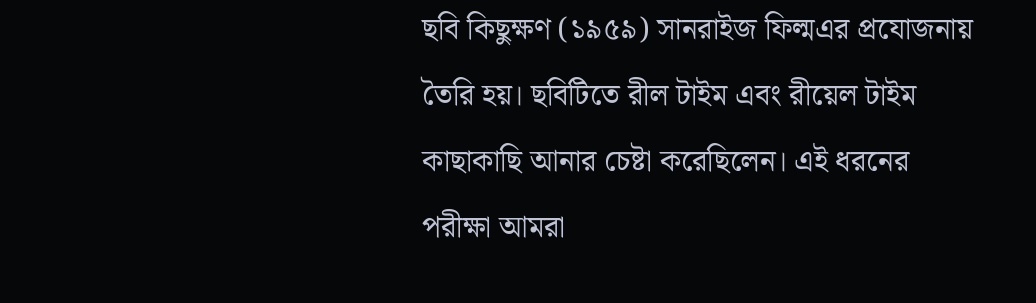ছবি কিছুক্ষণ (১৯৫৯) সানরাইজ ফিল্মএর প্রযোজনায় তৈরি হয়। ছবিটিতে রীল টাইম এবং রীয়েল টাইম কাছাকাছি আনার চেষ্টা করেছিলেন। এই ধরনের পরীক্ষা আমরা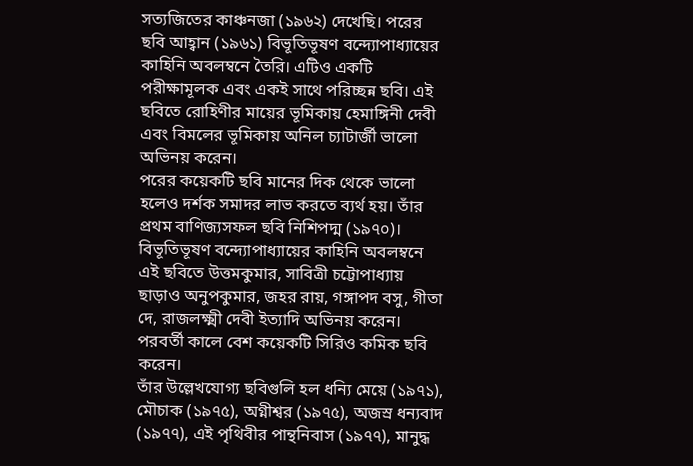সত্যজিতের কাঞ্চনজা (১৯৬২) দেখেছি। পরের ছবি আহ্বান (১৯৬১) বিভূতিভূষণ বন্দ্যোপাধ্যায়ের কাহিনি অবলম্বনে তৈরি। এটিও একটি পরীক্ষামূলক এবং একই সাথে পরিচ্ছন্ন ছবি। এই ছবিতে রোহিণীর মায়ের ভূমিকায় হেমাঙ্গিনী দেবী এবং বিমলের ভূমিকায় অনিল চ্যাটার্জী ভালো অভিনয় করেন।
পরের কয়েকটি ছবি মানের দিক থেকে ভালো হলেও দর্শক সমাদর লাভ করতে ব্যর্থ হয়। তাঁর প্রথম বাণিজ্যসফল ছবি নিশিপদ্ম (১৯৭০)। বিভূতিভূষণ বন্দ্যোপাধ্যায়ের কাহিনি অবলম্বনে এই ছবিতে উত্তমকুমার, সাবিত্রী চট্টোপাধ্যায় ছাড়াও অনুপকুমার, জহর রায়, গঙ্গাপদ বসু, গীতা দে, রাজলক্ষ্মী দেবী ইত্যাদি অভিনয় করেন। পরবর্তী কালে বেশ কয়েকটি সিরিও কমিক ছবি করেন।
তাঁর উল্লেখযোগ্য ছবিগুলি হল ধন্যি মেয়ে (১৯৭১), মৌচাক (১৯৭৫), অগ্নীশ্বর (১৯৭৫), অজস্র ধন্যবাদ (১৯৭৭), এই পৃথিবীর পান্থনিবাস (১৯৭৭), মানুদ্ধ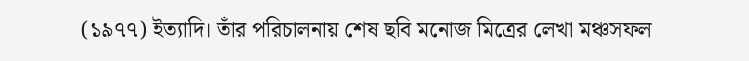(১৯৭৭) ইত্যাদি। তাঁর পরিচালনায় শেষ ছবি মনোজ মিত্রের লেখা মঞ্চসফল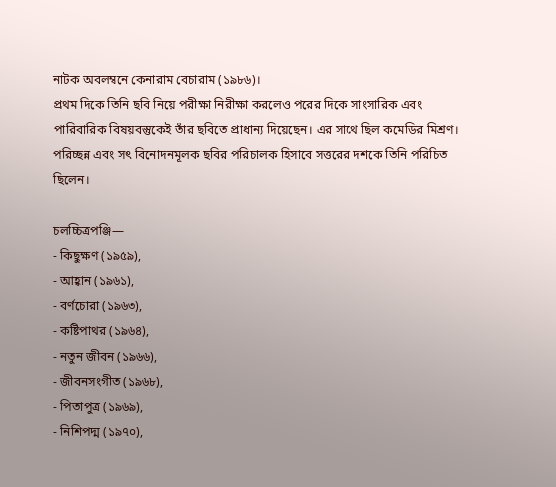নাটক অবলম্বনে কেনারাম বেচারাম (১৯৮৬)।
প্রথম দিকে তিনি ছবি নিয়ে পরীক্ষা নিরীক্ষা করলেও পরের দিকে সাংসারিক এবং পারিবারিক বিষয়বস্তুকেই তাঁর ছবিতে প্রাধান্য দিয়েছেন। এর সাথে ছিল কমেডির মিশ্রণ। পরিচ্ছন্ন এবং সৎ বিনোদনমূলক ছবির পরিচালক হিসাবে সত্তরের দশকে তিনি পরিচিত ছিলেন।

চলচ্চিত্রপঞ্জি—
- কিছুক্ষণ (১৯৫৯),
- আহ্বান (১৯৬১),
- বর্ণচোরা (১৯৬৩),
- কষ্টিপাথর (১৯৬৪),
- নতুন জীবন (১৯৬৬),
- জীবনসংগীত (১৯৬৮),
- পিতাপুত্ৰ (১৯৬৯),
- নিশিপদ্ম (১৯৭০),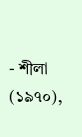- শীলা (১৯৭০),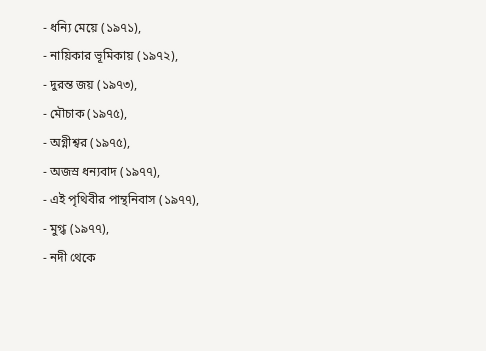- ধন্যি মেয়ে (১৯৭১),
- নায়িকার ভূমিকায় (১৯৭২),
- দুরন্ত জয় (১৯৭৩),
- মৌচাক (১৯৭৫),
- অগ্নীশ্বর (১৯৭৫),
- অজস্র ধন্যবাদ (১৯৭৭),
- এই পৃথিবীর পান্থনিবাস (১৯৭৭),
- মুগ্ধ (১৯৭৭),
- নদী থেকে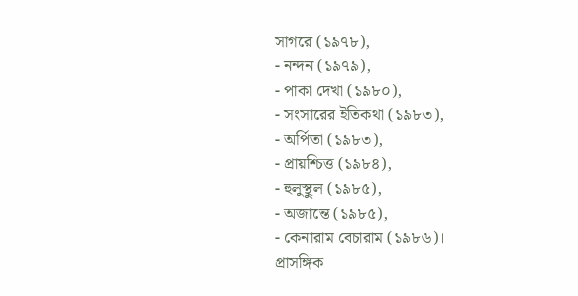সাগরে (১৯৭৮),
- নন্দন (১৯৭৯),
- পাকা দেখা (১৯৮০),
- সংসারের ইতিকথা (১৯৮৩),
- অর্পিতা (১৯৮৩),
- প্রায়শ্চিত্ত (১৯৮৪),
- হুলুস্থুল (১৯৮৫),
- অজান্তে (১৯৮৫),
- কেনারাম বেচারাম (১৯৮৬)।
প্রাসঙ্গিক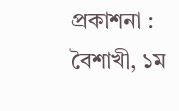প্রকাশনা :
বৈশাখী, ১ম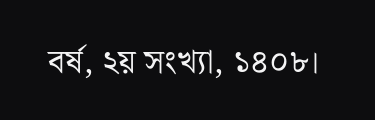বর্ষ, ২য় সংখ্যা, ১৪০৮।